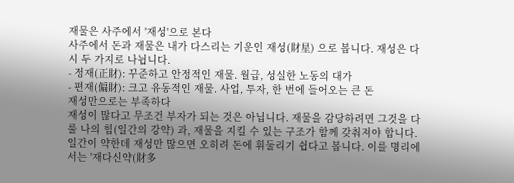재물은 사주에서 '재성'으로 본다
사주에서 돈과 재물은 내가 다스리는 기운인 재성(財星) 으로 봅니다. 재성은 다시 두 가지로 나뉩니다.
- 정재(正財): 꾸준하고 안정적인 재물. 월급, 성실한 노동의 대가
- 편재(偏財): 크고 유동적인 재물. 사업, 투자, 한 번에 들어오는 큰 돈
재성만으로는 부족하다
재성이 많다고 무조건 부자가 되는 것은 아닙니다. 재물을 감당하려면 그것을 다룰 나의 힘(일간의 강약) 과, 재물을 지킬 수 있는 구조가 함께 갖춰져야 합니다. 일간이 약한데 재성만 많으면 오히려 돈에 휘둘리기 쉽다고 봅니다. 이를 명리에서는 '재다신약(財多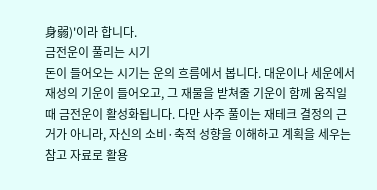身弱)'이라 합니다.
금전운이 풀리는 시기
돈이 들어오는 시기는 운의 흐름에서 봅니다. 대운이나 세운에서 재성의 기운이 들어오고, 그 재물을 받쳐줄 기운이 함께 움직일 때 금전운이 활성화됩니다. 다만 사주 풀이는 재테크 결정의 근거가 아니라, 자신의 소비·축적 성향을 이해하고 계획을 세우는 참고 자료로 활용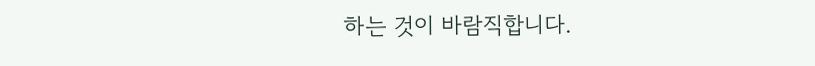하는 것이 바람직합니다.